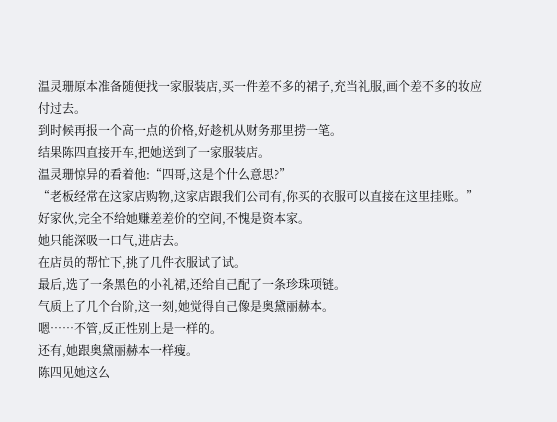温灵珊原本准备随便找一家服装店,买一件差不多的裙子,充当礼服,画个差不多的妆应付过去。
到时候再报一个高一点的价格,好趁机从财务那里捞一笔。
结果陈四直接开车,把她送到了一家服装店。
温灵珊惊异的看着他:“四哥,这是个什么意思?”
“老板经常在这家店购物,这家店跟我们公司有,你买的衣服可以直接在这里挂账。”
好家伙,完全不给她赚差差价的空间,不愧是资本家。
她只能深吸一口气,进店去。
在店员的帮忙下,挑了几件衣服试了试。
最后,选了一条黑色的小礼裙,还给自己配了一条珍珠项链。
气质上了几个台阶,这一刻,她觉得自己像是奥黛丽赫本。
嗯……不管,反正性别上是一样的。
还有,她跟奥黛丽赫本一样瘦。
陈四见她这么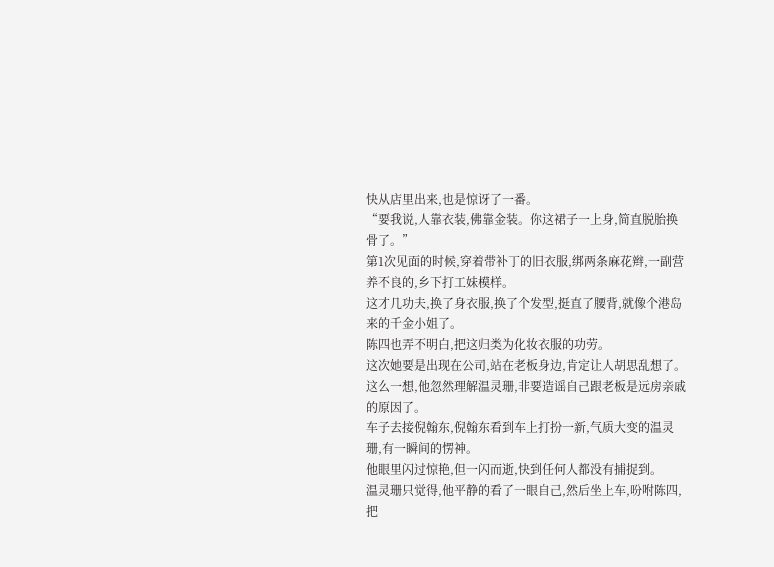快从店里出来,也是惊讶了一番。
“要我说,人靠衣装,佛靠金装。你这裙子一上身,简直脱胎换骨了。”
第1次见面的时候,穿着带补丁的旧衣服,绑两条麻花辫,一副营养不良的,乡下打工妹模样。
这才几功夫,换了身衣服,换了个发型,挺直了腰背,就像个港岛来的千金小姐了。
陈四也弄不明白,把这归类为化妆衣服的功劳。
这次她要是出现在公司,站在老板身边,肯定让人胡思乱想了。
这么一想,他忽然理解温灵珊,非要造谣自己跟老板是远房亲戚的原因了。
车子去接倪翰东,倪翰东看到车上打扮一新,气质大变的温灵珊,有一瞬间的愣神。
他眼里闪过惊艳,但一闪而逝,快到任何人都没有捕捉到。
温灵珊只觉得,他平静的看了一眼自己,然后坐上车,吩咐陈四,把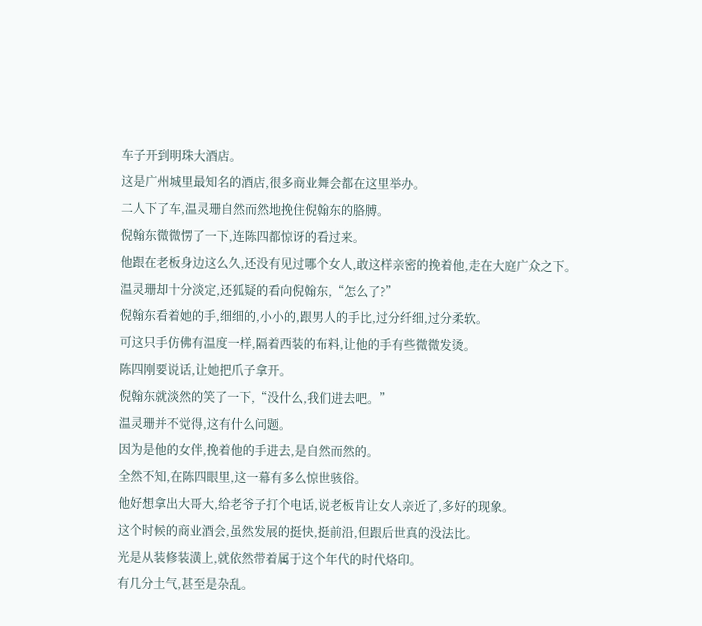车子开到明珠大酒店。
这是广州城里最知名的酒店,很多商业舞会都在这里举办。
二人下了车,温灵珊自然而然地挽住倪翰东的胳膊。
倪翰东微微愣了一下,连陈四都惊讶的看过来。
他跟在老板身边这么久,还没有见过哪个女人,敢这样亲密的挽着他,走在大庭广众之下。
温灵珊却十分淡定,还狐疑的看向倪翰东,“怎么了?”
倪翰东看着她的手,细细的,小小的,跟男人的手比,过分纤细,过分柔软。
可这只手仿佛有温度一样,隔着西装的布料,让他的手有些微微发烫。
陈四刚要说话,让她把爪子拿开。
倪翰东就淡然的笑了一下,“没什么,我们进去吧。”
温灵珊并不觉得,这有什么问题。
因为是他的女伴,挽着他的手进去,是自然而然的。
全然不知,在陈四眼里,这一幕有多么惊世骇俗。
他好想拿出大哥大,给老爷子打个电话,说老板肯让女人亲近了,多好的现象。
这个时候的商业酒会,虽然发展的挺快,挺前沿,但跟后世真的没法比。
光是从装修装潢上,就依然带着属于这个年代的时代烙印。
有几分土气,甚至是杂乱。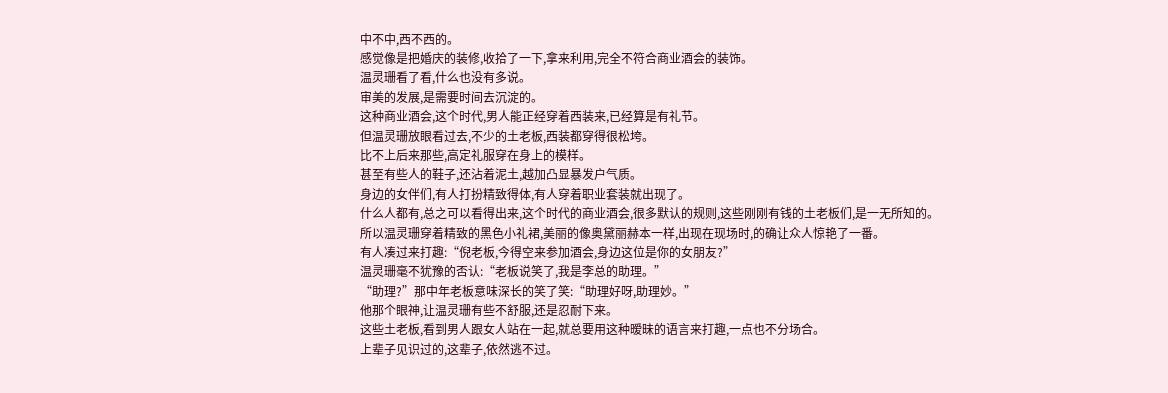中不中,西不西的。
感觉像是把婚庆的装修,收拾了一下,拿来利用,完全不符合商业酒会的装饰。
温灵珊看了看,什么也没有多说。
审美的发展,是需要时间去沉淀的。
这种商业酒会,这个时代,男人能正经穿着西装来,已经算是有礼节。
但温灵珊放眼看过去,不少的土老板,西装都穿得很松垮。
比不上后来那些,高定礼服穿在身上的模样。
甚至有些人的鞋子,还沾着泥土,越加凸显暴发户气质。
身边的女伴们,有人打扮精致得体,有人穿着职业套装就出现了。
什么人都有,总之可以看得出来,这个时代的商业酒会,很多默认的规则,这些刚刚有钱的土老板们,是一无所知的。
所以温灵珊穿着精致的黑色小礼裙,美丽的像奥黛丽赫本一样,出现在现场时,的确让众人惊艳了一番。
有人凑过来打趣:“倪老板,今得空来参加酒会,身边这位是你的女朋友?”
温灵珊毫不犹豫的否认:“老板说笑了,我是李总的助理。”
“助理?”那中年老板意味深长的笑了笑:“助理好呀,助理妙。”
他那个眼神,让温灵珊有些不舒服,还是忍耐下来。
这些土老板,看到男人跟女人站在一起,就总要用这种暧昧的语言来打趣,一点也不分场合。
上辈子见识过的,这辈子,依然逃不过。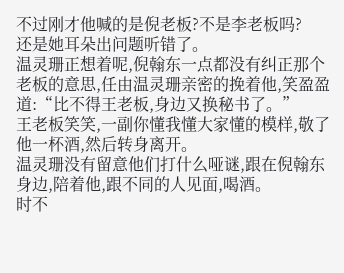不过刚才他喊的是倪老板?不是李老板吗?
还是她耳朵出问题听错了。
温灵珊正想着呢,倪翰东一点都没有纠正那个老板的意思,任由温灵珊亲密的挽着他,笑盈盈道:“比不得王老板,身边又换秘书了。”
王老板笑笑,一副你懂我懂大家懂的模样,敬了他一杯酒,然后转身离开。
温灵珊没有留意他们打什么哑谜,跟在倪翰东身边,陪着他,跟不同的人见面,喝酒。
时不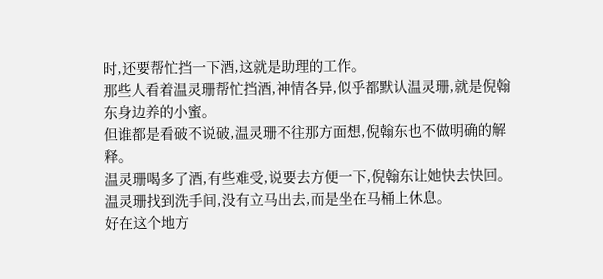时,还要帮忙挡一下酒,这就是助理的工作。
那些人看着温灵珊帮忙挡酒,神情各异,似乎都默认温灵珊,就是倪翰东身边养的小蜜。
但谁都是看破不说破,温灵珊不往那方面想,倪翰东也不做明确的解释。
温灵珊喝多了酒,有些难受,说要去方便一下,倪翰东让她快去快回。
温灵珊找到洗手间,没有立马出去,而是坐在马桶上休息。
好在这个地方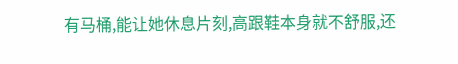有马桶,能让她休息片刻,高跟鞋本身就不舒服,还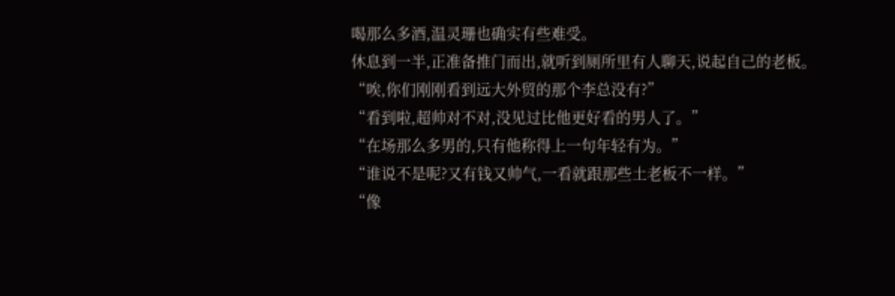喝那么多酒,温灵珊也确实有些难受。
休息到一半,正准备推门而出,就听到厕所里有人聊天,说起自己的老板。
“唉,你们刚刚看到远大外贸的那个李总没有?”
“看到啦,超帅对不对,没见过比他更好看的男人了。”
“在场那么多男的,只有他称得上一句年轻有为。”
“谁说不是呢?又有钱又帅气,一看就跟那些土老板不一样。”
“像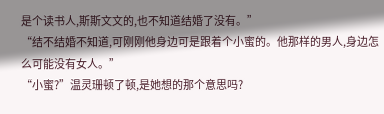是个读书人,斯斯文文的,也不知道结婚了没有。”
“结不结婚不知道,可刚刚他身边可是跟着个小蜜的。他那样的男人,身边怎么可能没有女人。”
“小蜜?”温灵珊顿了顿,是她想的那个意思吗?